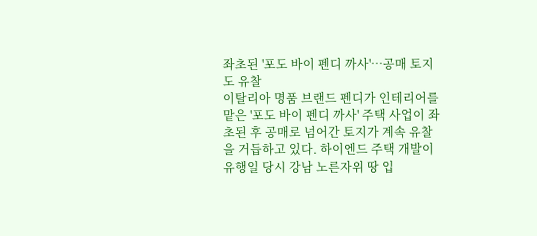좌초된 '포도 바이 펜디 까사'…공매 토지도 유찰
이탈리아 명품 브랜드 펜디가 인테리어를 맡은 '포도 바이 펜디 까사' 주택 사업이 좌초된 후 공매로 넘어간 토지가 계속 유찰을 거듭하고 있다. 하이엔드 주택 개발이 유행일 당시 강남 노른자위 땅 입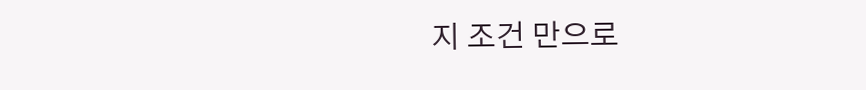지 조건 만으로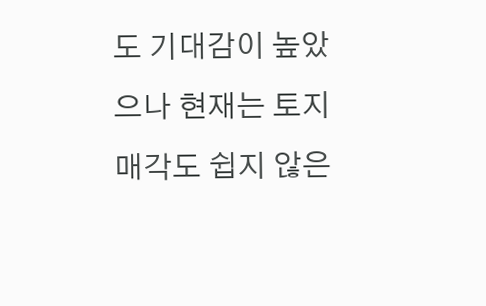도 기대감이 높았으나 현재는 토지 매각도 쉽지 않은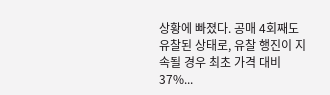상황에 빠졌다. 공매 4회째도 유찰된 상태로, 유찰 행진이 지속될 경우 최초 가격 대비 37%...